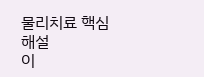물리치료 핵심 해설
이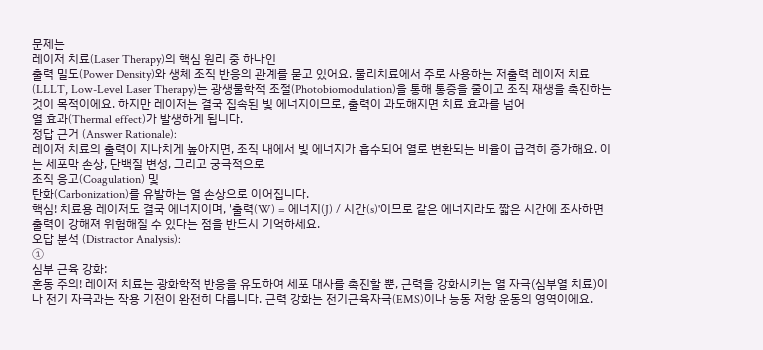문제는
레이저 치료(Laser Therapy)의 핵심 원리 중 하나인
출력 밀도(Power Density)와 생체 조직 반응의 관계를 묻고 있어요. 물리치료에서 주로 사용하는 저출력 레이저 치료(LLLT, Low-Level Laser Therapy)는 광생물학적 조절(Photobiomodulation)을 통해 통증을 줄이고 조직 재생을 촉진하는 것이 목적이에요. 하지만 레이저는 결국 집속된 빛 에너지이므로, 출력이 과도해지면 치료 효과를 넘어
열 효과(Thermal effect)가 발생하게 됩니다.
정답 근거 (Answer Rationale):
레이저 치료의 출력이 지나치게 높아지면, 조직 내에서 빛 에너지가 흡수되어 열로 변환되는 비율이 급격히 증가해요. 이는 세포막 손상, 단백질 변성, 그리고 궁극적으로
조직 응고(Coagulation) 및
탄화(Carbonization)를 유발하는 열 손상으로 이어집니다.
핵심! 치료용 레이저도 결국 에너지이며, '출력(W) = 에너지(J) / 시간(s)'이므로 같은 에너지라도 짧은 시간에 조사하면 출력이 강해져 위험해질 수 있다는 점을 반드시 기억하세요.
오답 분석 (Distractor Analysis):
①
심부 근육 강화:
혼동 주의! 레이저 치료는 광화학적 반응을 유도하여 세포 대사를 촉진할 뿐, 근력을 강화시키는 열 자극(심부열 치료)이나 전기 자극과는 작용 기전이 완전히 다릅니다. 근력 강화는 전기근육자극(EMS)이나 능동 저항 운동의 영역이에요.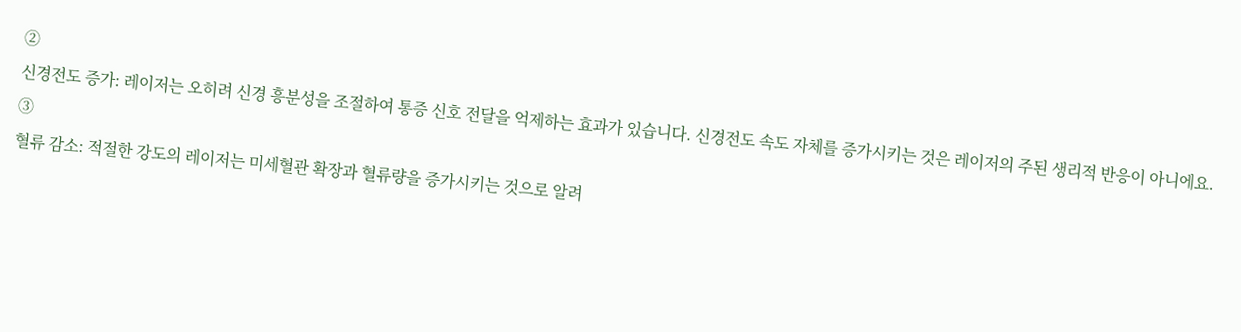②
신경전도 증가: 레이저는 오히려 신경 흥분성을 조절하여 통증 신호 전달을 억제하는 효과가 있습니다. 신경전도 속도 자체를 증가시키는 것은 레이저의 주된 생리적 반응이 아니에요.
③
혈류 감소: 적절한 강도의 레이저는 미세혈관 확장과 혈류량을 증가시키는 것으로 알려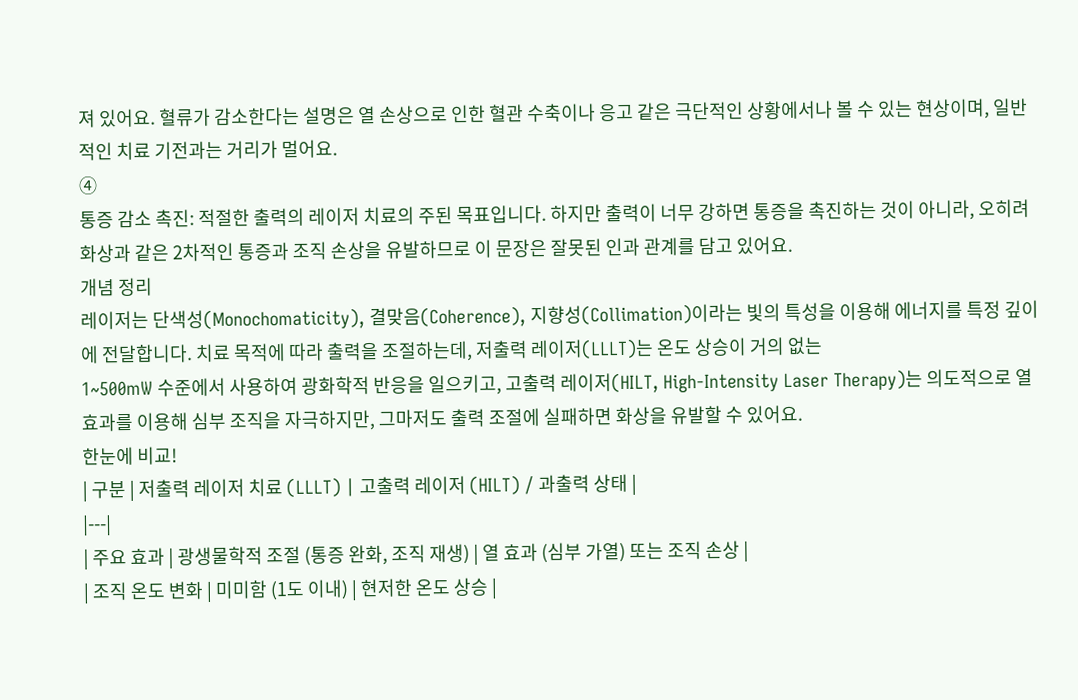져 있어요. 혈류가 감소한다는 설명은 열 손상으로 인한 혈관 수축이나 응고 같은 극단적인 상황에서나 볼 수 있는 현상이며, 일반적인 치료 기전과는 거리가 멀어요.
④
통증 감소 촉진: 적절한 출력의 레이저 치료의 주된 목표입니다. 하지만 출력이 너무 강하면 통증을 촉진하는 것이 아니라, 오히려 화상과 같은 2차적인 통증과 조직 손상을 유발하므로 이 문장은 잘못된 인과 관계를 담고 있어요.
개념 정리
레이저는 단색성(Monochomaticity), 결맞음(Coherence), 지향성(Collimation)이라는 빛의 특성을 이용해 에너지를 특정 깊이에 전달합니다. 치료 목적에 따라 출력을 조절하는데, 저출력 레이저(LLLT)는 온도 상승이 거의 없는
1~500mW 수준에서 사용하여 광화학적 반응을 일으키고, 고출력 레이저(HILT, High-Intensity Laser Therapy)는 의도적으로 열 효과를 이용해 심부 조직을 자극하지만, 그마저도 출력 조절에 실패하면 화상을 유발할 수 있어요.
한눈에 비교!
| 구분 | 저출력 레이저 치료 (LLLT) | 고출력 레이저 (HILT) / 과출력 상태 |
|---|
| 주요 효과 | 광생물학적 조절 (통증 완화, 조직 재생) | 열 효과 (심부 가열) 또는 조직 손상 |
| 조직 온도 변화 | 미미함 (1도 이내) | 현저한 온도 상승 |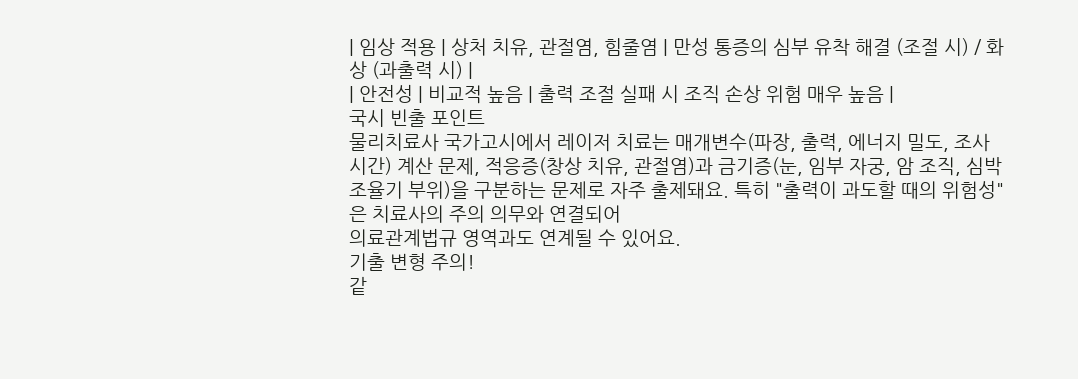| 임상 적용 | 상처 치유, 관절염, 힘줄염 | 만성 통증의 심부 유착 해결 (조절 시) / 화상 (과출력 시) |
| 안전성 | 비교적 높음 | 출력 조절 실패 시 조직 손상 위험 매우 높음 |
국시 빈출 포인트
물리치료사 국가고시에서 레이저 치료는 매개변수(파장, 출력, 에너지 밀도, 조사 시간) 계산 문제, 적응증(창상 치유, 관절염)과 금기증(눈, 임부 자궁, 암 조직, 심박조율기 부위)을 구분하는 문제로 자주 출제돼요. 특히 "출력이 과도할 때의 위험성"은 치료사의 주의 의무와 연결되어
의료관계법규 영역과도 연계될 수 있어요.
기출 변형 주의!
같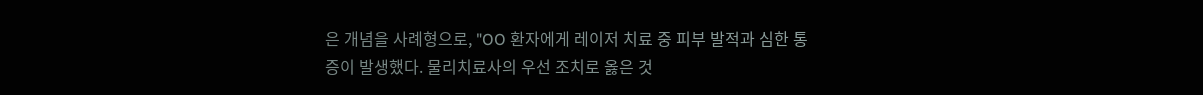은 개념을 사례형으로, "OO 환자에게 레이저 치료 중 피부 발적과 심한 통증이 발생했다. 물리치료사의 우선 조치로 옳은 것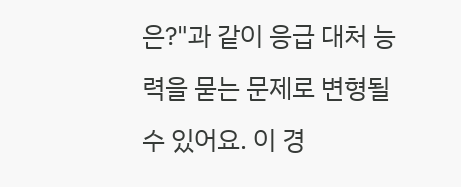은?"과 같이 응급 대처 능력을 묻는 문제로 변형될 수 있어요. 이 경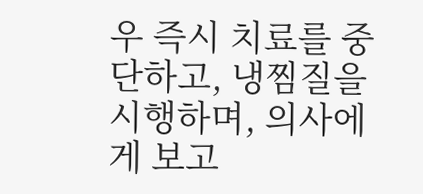우 즉시 치료를 중단하고, 냉찜질을 시행하며, 의사에게 보고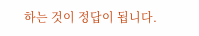하는 것이 정답이 됩니다.